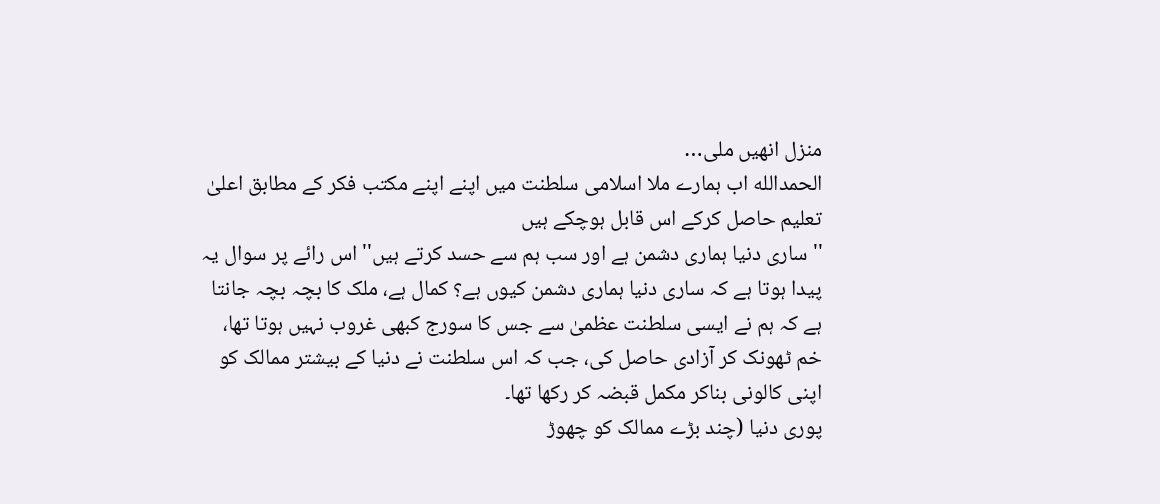منزل انھیں ملی…
الحمدالله اب ہمارے ملا اسلامی سلطنت میں اپنے اپنے مکتب فکر کے مطابق اعلیٰ تعلیم حاصل کرکے اس قابل ہوچکے ہیں
''ساری دنیا ہماری دشمن ہے اور سب ہم سے حسد کرتے ہیں'' اس رائے پر سوال یہ پیدا ہوتا ہے کہ ساری دنیا ہماری دشمن کیوں ہے؟ کمال ہے، ملک کا بچہ بچہ جانتا ہے کہ ہم نے ایسی سلطنت عظمیٰ سے جس کا سورج کبھی غروب نہیں ہوتا تھا، خم ٹھونک کر آزادی حاصل کی، جب کہ اس سلطنت نے دنیا کے بیشتر ممالک کو اپنی کالونی بناکر مکمل قبضہ کر رکھا تھا۔
پوری دنیا (چند بڑے ممالک کو چھوڑ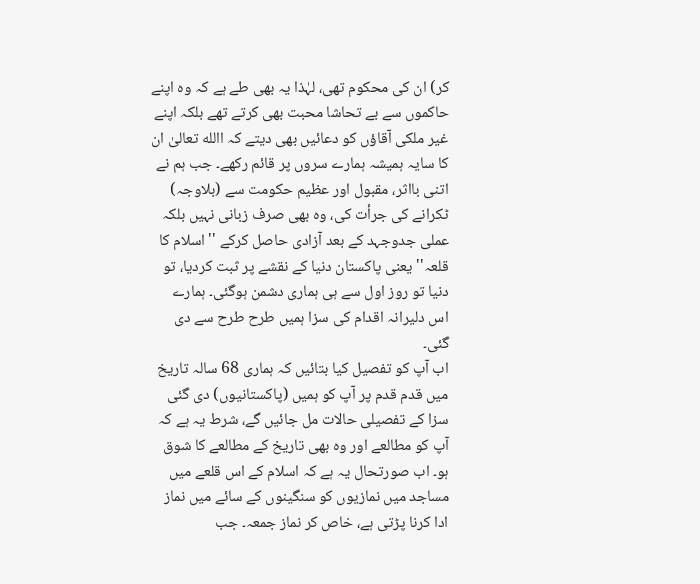کر) ان کی محکوم تھی، لہٰذا یہ بھی طے ہے کہ وہ اپنے حاکموں سے بے تحاشا محبت بھی کرتے تھے بلکہ اپنے غیر ملکی آقاؤں کو دعائیں بھی دیتے کہ االله تعالیٰ ان کا سایہ ہمیشہ ہمارے سروں پر قائم رکھے۔ جب ہم نے اتنی بااثر، مقبول اور عظیم حکومت سے (بلاوجہ) ٹکرانے کی جرأت کی، وہ بھی صرف زبانی نہیں بلکہ عملی جدوجہد کے بعد آزادی حاصل کرکے ''اسلام کا قلعہ'' یعنی پاکستان دنیا کے نقشے پر ثبت کردیا، تو دنیا تو روز اول سے ہی ہماری دشمن ہوگئی۔ ہمارے اس دلیرانہ اقدام کی سزا ہمیں طرح طرح سے دی گئی۔
اب آپ کو تفصیل کیا بتائیں کہ ہماری 68 سالہ تاریخ میں قدم قدم پر آپ کو ہمیں (پاکستانیوں) دی گئی سزا کے تفصیلی حالات مل جائیں گے، شرط یہ ہے کہ آپ کو مطالعے اور وہ بھی تاریخ کے مطالعے کا شوق ہو۔ اب صورتحال یہ ہے کہ اسلام کے اس قلعے میں مساجد میں نمازیوں کو سنگینوں کے سائے میں نماز ادا کرنا پڑتی ہے، خاص کر نماز جمعہ۔ جب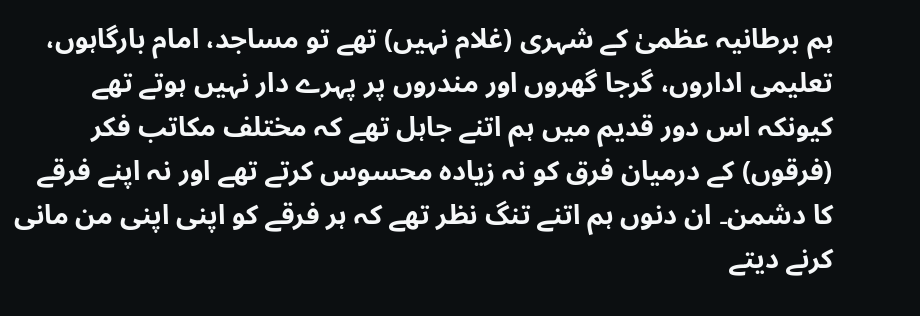ہم برطانیہ عظمیٰ کے شہری (غلام نہیں) تھے تو مساجد، امام بارگاہوں، تعلیمی اداروں، گرجا گھروں اور مندروں پر پہرے دار نہیں ہوتے تھے کیونکہ اس دور قدیم میں ہم اتنے جاہل تھے کہ مختلف مکاتب فکر (فرقوں) کے درمیان فرق کو نہ زیادہ محسوس کرتے تھے اور نہ اپنے فرقے کا دشمن۔ ان دنوں ہم اتنے تنگ نظر تھے کہ ہر فرقے کو اپنی اپنی من مانی کرنے دیتے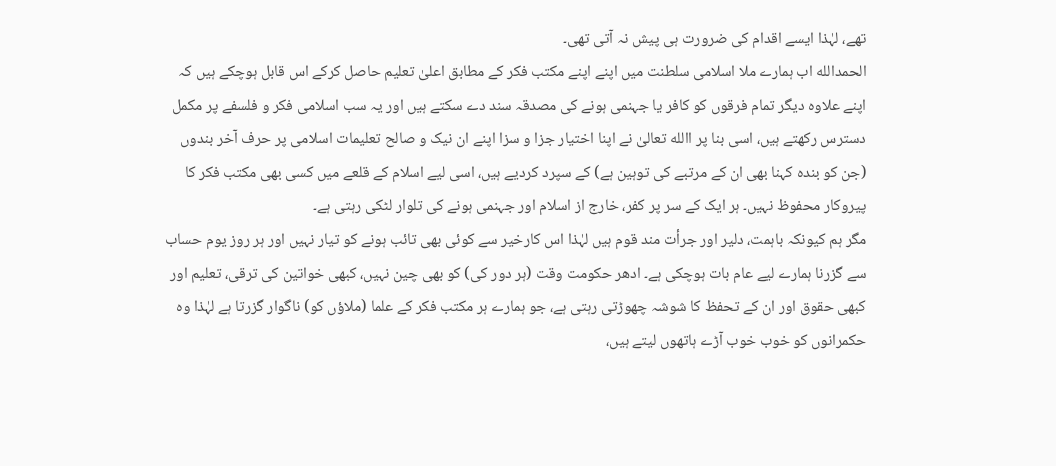تھے، لہٰذا ایسے اقدام کی ضرورت ہی پیش نہ آتی تھی۔
الحمدالله اب ہمارے ملا اسلامی سلطنت میں اپنے اپنے مکتب فکر کے مطابق اعلیٰ تعلیم حاصل کرکے اس قابل ہوچکے ہیں کہ اپنے علاوہ دیگر تمام فرقوں کو کافر یا جہنمی ہونے کی مصدقہ سند دے سکتے ہیں اور یہ سب اسلامی فکر و فلسفے پر مکمل دسترس رکھتے ہیں، اسی بنا پر االله تعالیٰ نے اپنا اختیار جزا و سزا اپنے ان نیک و صالح تعلیمات اسلامی پر حرف آخر بندوں (جن کو بندہ کہنا بھی ان کے مرتبے کی توہین ہے) کے سپرد کردیے ہیں، اسی لیے اسلام کے قلعے میں کسی بھی مکتب فکر کا پیروکار محفوظ نہیں۔ ہر ایک کے سر پر کفر، خارج از اسلام اور جہنمی ہونے کی تلوار لٹکی رہتی ہے۔
مگر ہم کیونکہ باہمت، دلیر اور جرأت مند قوم ہیں لہٰذا اس کارخیر سے کوئی بھی تائب ہونے کو تیار نہیں اور ہر روز یوم حساب سے گزرنا ہمارے لیے عام بات ہوچکی ہے۔ ادھر حکومت وقت (ہر دور کی) کو بھی چین نہیں، کبھی خواتین کی ترقی، تعلیم اور کبھی حقوق اور ان کے تحفظ کا شوشہ چھوڑتی رہتی ہے، جو ہمارے ہر مکتب فکر کے علما (ملاؤں کو) ناگوار گزرتا ہے لہٰذا وہ حکمرانوں کو خوب خوب آڑے ہاتھوں لیتے ہیں،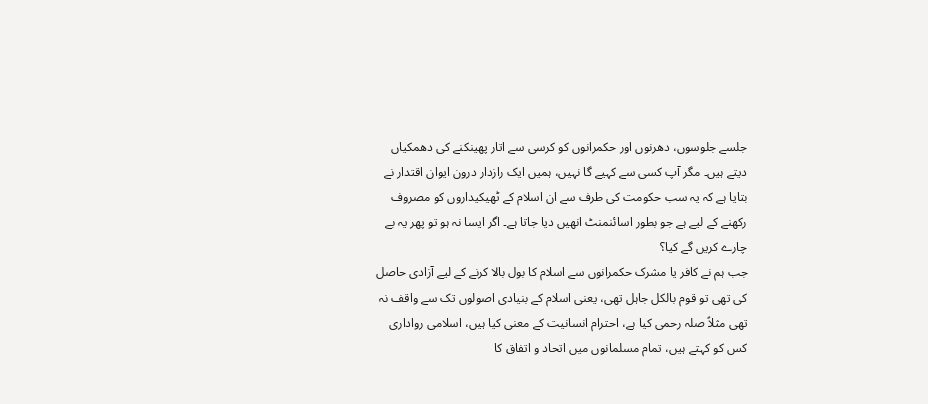جلسے جلوسوں، دھرنوں اور حکمرانوں کو کرسی سے اتار پھینکنے کی دھمکیاں دیتے ہیں۔ مگر آپ کسی سے کہیے گا نہیں، ہمیں ایک رازدار درون ایوان اقتدار نے بتایا ہے کہ یہ سب حکومت کی طرف سے ان اسلام کے ٹھیکیداروں کو مصروف رکھنے کے لیے ہے جو بطور اسائنمنٹ انھیں دیا جاتا ہے۔ اگر ایسا نہ ہو تو پھر یہ بے چارے کریں گے کیا؟
جب ہم نے کافر یا مشرک حکمرانوں سے اسلام کا بول بالا کرنے کے لیے آزادی حاصل کی تھی تو قوم بالکل جاہل تھی، یعنی اسلام کے بنیادی اصولوں تک سے واقف نہ تھی مثلاً صلہ رحمی کیا ہے، احترام انسانیت کے معنی کیا ہیں، اسلامی رواداری کس کو کہتے ہیں، تمام مسلمانوں میں اتحاد و اتفاق کا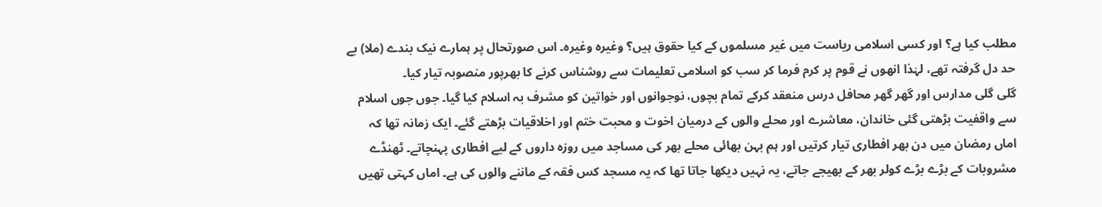مطلب کیا ہے؟ اور کسی اسلامی ریاست میں غیر مسلموں کے کیا حقوق ہیں؟ وغیرہ وغیرہ۔ اس صورتحال پر ہمارے نیک بندے (ملا) بے حد دل گرفتہ تھے، لہٰذا انھوں نے قوم پر کرم فرما کر سب کو اسلامی تعلیمات سے روشناس کرنے کا بھرپور منصوبہ تیار کیا۔
گلی گلی مدارس اور گھر گھر محافل درس منعقد کرکے تمام بچوں، نوجوانوں اور خواتین کو مشرف بہ اسلام کیا گیا۔ جوں جوں اسلام سے واقفیت بڑھتی گئی خاندان، معاشرے اور محلے والوں کے درمیان اخوت و محبت ختم اور اخلاقیات بڑھتے گئے۔ ایک زمانہ تھا کہ اماں رمضان میں دن بھر افطاری تیار کرتیں اور ہم بہن بھائی محلے بھر کی مساجد میں روزہ داروں کے لیے افطاری پہنچاتے۔ ٹھنڈے مشروبات کے بڑے بڑے کولر بھر کے بھیجے جاتے، یہ نہیں دیکھا جاتا تھا کہ یہ مسجد کس فقہ کے ماننے والوں کی ہے۔ اماں کہتی تھیں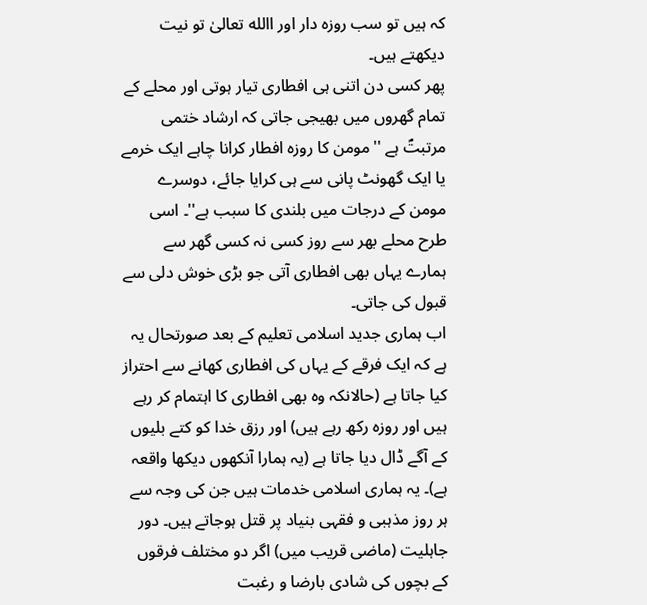کہ ہیں تو سب روزہ دار اور االله تعالیٰ تو نیت دیکھتے ہیں۔
پھر کسی دن اتنی ہی افطاری تیار ہوتی اور محلے کے تمام گھروں میں بھیجی جاتی کہ ارشاد ختمی مرتبتؐ ہے ''مومن کا روزہ افطار کرانا چاہے ایک خرمے یا ایک گھونٹ پانی سے ہی کرایا جائے، دوسرے مومن کے درجات میں بلندی کا سبب ہے''۔ اسی طرح محلے بھر سے روز کسی نہ کسی گھر سے ہمارے یہاں بھی افطاری آتی جو بڑی خوش دلی سے قبول کی جاتی۔
اب ہماری جدید اسلامی تعلیم کے بعد صورتحال یہ ہے کہ ایک فرقے کے یہاں کی افطاری کھانے سے احتراز کیا جاتا ہے (حالانکہ وہ بھی افطاری کا اہتمام کر رہے ہیں اور روزہ رکھ رہے ہیں) اور رزق خدا کو کتے بلیوں کے آگے ڈال دیا جاتا ہے (یہ ہمارا آنکھوں دیکھا واقعہ ہے)۔ یہ ہماری اسلامی خدمات ہیں جن کی وجہ سے ہر روز مذہبی و فقہی بنیاد پر قتل ہوجاتے ہیں۔ دور جاہلیت (ماضی قریب میں) اگر دو مختلف فرقوں کے بچوں کی شادی بارضا و رغبت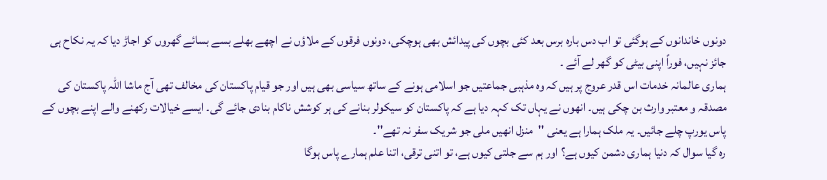دونوں خاندانوں کے ہوگئی تو اب دس بارہ برس بعد کئی بچوں کی پیدائش بھی ہوچکی، دونوں فرقوں کے ملاؤں نے اچھے بھلے بسے بسائے گھروں کو اجاڑ دیا کہ یہ نکاح ہی جائز نہیں، فوراً اپنی بیٹی کو گھر لے آئے ۔
ہماری عالمانہ خدمات اس قدر عروج پر ہیں کہ وہ مذہبی جماعتیں جو اسلامی ہونے کے ساتھ سیاسی بھی ہیں اور جو قیام پاکستان کی مخالف تھی آج ماشا اللہ پاکستان کی مصدقہ و معتبر وارث بن چکی ہیں۔ انھوں نے یہاں تک کہہ دیا ہے کہ پاکستان کو سیکولر بنانے کی ہر کوشش ناکام بنادی جائے گی۔ ایسے خیالات رکھنے والے اپنے بچوں کے پاس یورپ چلے جائیں۔ یہ ملک ہمارا ہے یعنی ''منزل انھیں ملی جو شریک سفر نہ تھے''۔
رہ گیا سوال کہ دنیا ہماری دشمن کیوں ہے؟ اور ہم سے جلتی کیوں ہے، تو اتنی ترقی، اتنا علم ہمارے پاس ہوگا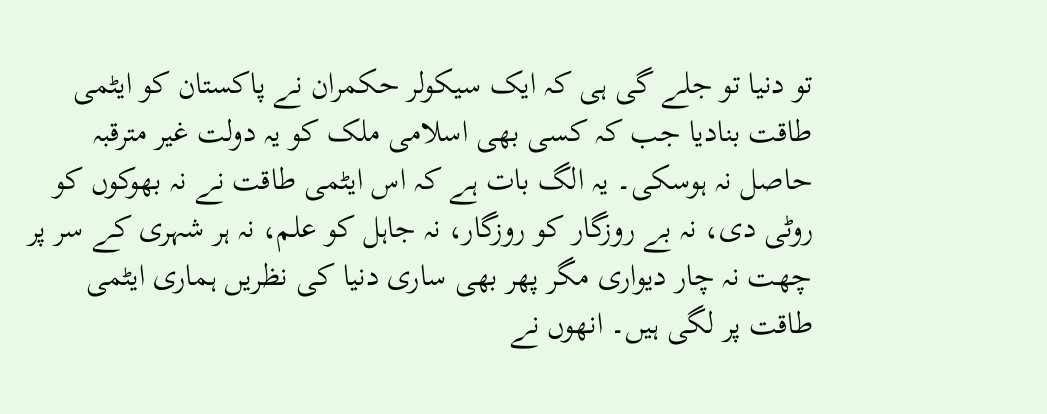تو دنیا تو جلے گی ہی کہ ایک سیکولر حکمران نے پاکستان کو ایٹمی طاقت بنادیا جب کہ کسی بھی اسلامی ملک کو یہ دولت غیر مترقبہ حاصل نہ ہوسکی۔ یہ الگ بات ہے کہ اس ایٹمی طاقت نے نہ بھوکوں کو روٹی دی، نہ بے روزگار کو روزگار، نہ جاہل کو علم، نہ ہر شہری کے سر پر چھت نہ چار دیواری مگر پھر بھی ساری دنیا کی نظریں ہماری ایٹمی طاقت پر لگی ہیں۔ انھوں نے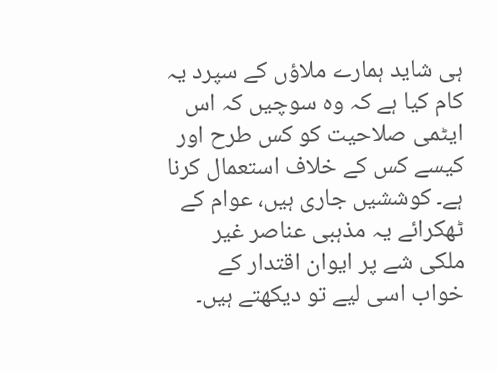ہی شاید ہمارے ملاؤں کے سپرد یہ کام کیا ہے کہ وہ سوچیں کہ اس ایٹمی صلاحیت کو کس طرح اور کیسے کس کے خلاف استعمال کرنا ہے۔ کوششیں جاری ہیں، عوام کے ٹھکرائے یہ مذہبی عناصر غیر ملکی شے پر ایوان اقتدار کے خواب اسی لیے تو دیکھتے ہیں۔